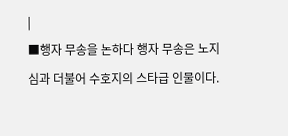|
■행자 무송을 논하다 행자 무송은 노지심과 더불어 수호지의 스타급 인물이다.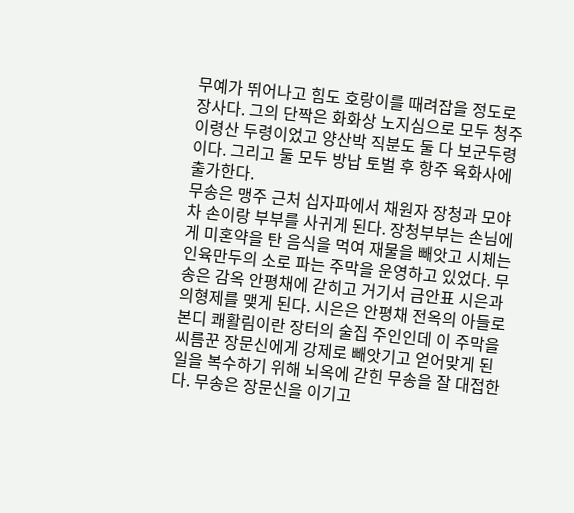무예가 뛰어나고 힘도 호랑이를 때려잡을 정도로 장사다. 그의 단짝은 화화상 노지심으로 모두 청주 이령산 두령이었고 양산박 직분도 둘 다 보군두령이다. 그리고 둘 모두 방납 토벌 후 항주 육화사에 출가한다.
무송은 맹주 근처 십자파에서 채원자 장청과 모야차 손이랑 부부를 사귀게 된다. 장청부부는 손님에게 미혼약을 탄 음식을 먹여 재물을 빼앗고 시체는 인육만두의 소로 파는 주막을 운영하고 있었다. 무송은 감옥 안평채에 갇히고 거기서 금안표 시은과 의형제를 맺게 된다. 시은은 안평채 전옥의 아들로 본디 쾌활림이란 장터의 술집 주인인데 이 주막을 씨름꾼 장문신에게 강제로 빼앗기고 얻어맞게 된 일을 복수하기 위해 뇌옥에 갇힌 무송을 잘 대접한다. 무송은 장문신을 이기고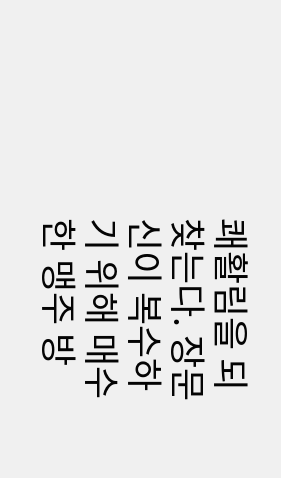쾌활림을 되찾는다. 장문신이 복수하기 위해 매수한 맹주 방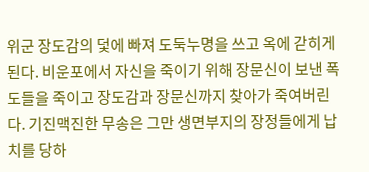위군 장도감의 덫에 빠져 도둑누명을 쓰고 옥에 갇히게 된다. 비운포에서 자신을 죽이기 위해 장문신이 보낸 폭도들을 죽이고 장도감과 장문신까지 찾아가 죽여버린다. 기진맥진한 무송은 그만 생면부지의 장정들에게 납치를 당하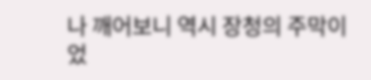나 깨어보니 역시 장청의 주막이었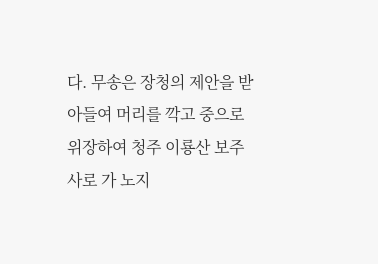다. 무송은 장청의 제안을 받아들여 머리를 깍고 중으로 위장하여 청주 이룡산 보주사로 가 노지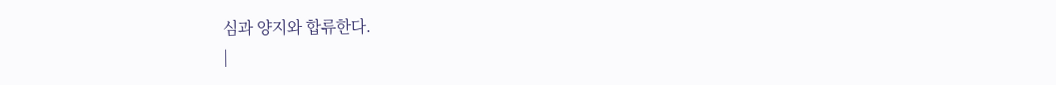심과 양지와 합류한다.
|